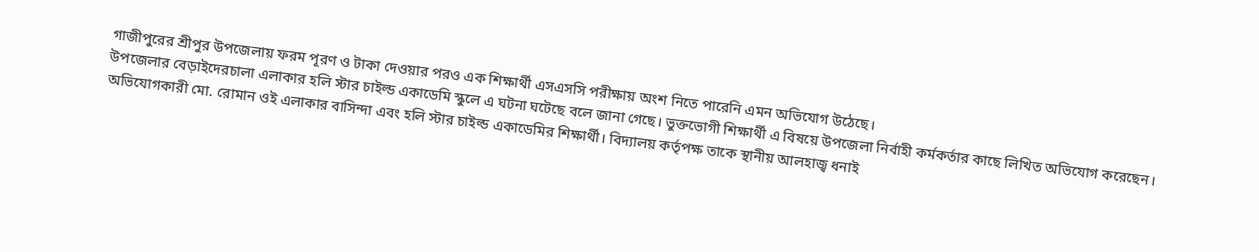গাজীপুরের শ্রীপুর উপজেলায় ফরম পূরণ ও টাকা দেওয়ার পরও এক শিক্ষার্থী এসএসসি পরীক্ষায় অংশ নিতে পারেনি এমন অভিযোগ উঠেছে।
উপজেলার বেড়াইদেরচালা এলাকার হলি স্টার চাইল্ড একাডেমি স্কুলে এ ঘটনা ঘটেছে বলে জানা গেছে। ভুক্তভোগী শিক্ষার্থী এ বিষয়ে উপজেলা নির্বাহী কর্মকর্তার কাছে লিখিত অভিযোগ করেছেন।
অভিযোগকারী মো. রোমান ওই এলাকার বাসিন্দা এবং হলি স্টার চাইল্ড একাডেমির শিক্ষার্থী। বিদ্যালয় কর্তৃপক্ষ তাকে স্থানীয় আলহাজ্ব ধনাই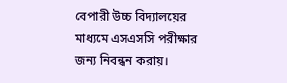বেপারী উচ্চ বিদ্যালয়ের মাধ্যমে এসএসসি পরীক্ষার জন্য নিবন্ধন করায়।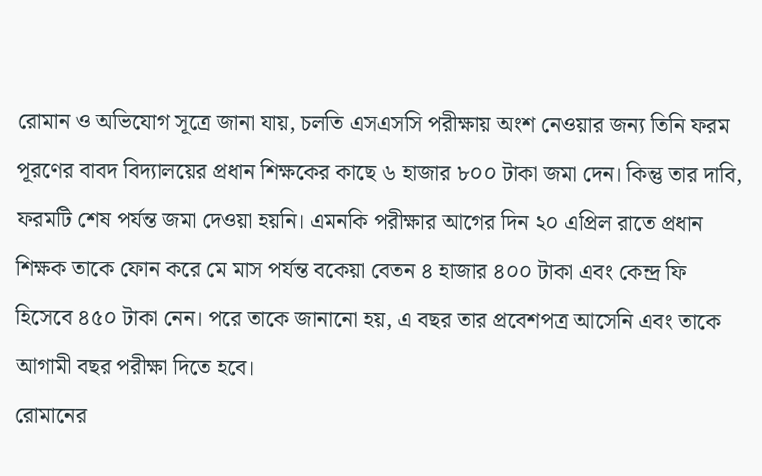রোমান ও অভিযোগ সূত্রে জানা যায়, চলতি এসএসসি পরীক্ষায় অংশ নেওয়ার জন্য তিনি ফরম পূরণের বাবদ বিদ্যালয়ের প্রধান শিক্ষকের কাছে ৬ হাজার ৮০০ টাকা জমা দেন। কিন্তু তার দাবি, ফরমটি শেষ পর্যন্ত জমা দেওয়া হয়নি। এমনকি পরীক্ষার আগের দিন ২০ এপ্রিল রাতে প্রধান শিক্ষক তাকে ফোন করে মে মাস পর্যন্ত বকেয়া বেতন ৪ হাজার ৪০০ টাকা এবং কেন্দ্র ফি হিসেবে ৪৫০ টাকা নেন। পরে তাকে জানানো হয়, এ বছর তার প্রবেশপত্র আসেনি এবং তাকে আগামী বছর পরীক্ষা দিতে হবে।
রোমানের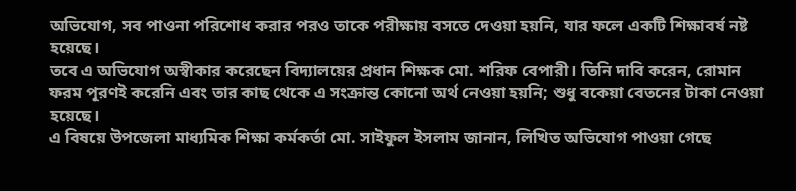অভিযোগ, সব পাওনা পরিশোধ করার পরও তাকে পরীক্ষায় বসতে দেওয়া হয়নি, যার ফলে একটি শিক্ষাবর্ষ নষ্ট হয়েছে।
তবে এ অভিযোগ অস্বীকার করেছেন বিদ্যালয়ের প্রধান শিক্ষক মো. শরিফ বেপারী। তিনি দাবি করেন, রোমান ফরম পূরণই করেনি এবং তার কাছ থেকে এ সংক্রান্ত কোনো অর্থ নেওয়া হয়নি; শুধু বকেয়া বেতনের টাকা নেওয়া হয়েছে।
এ বিষয়ে উপজেলা মাধ্যমিক শিক্ষা কর্মকর্তা মো. সাইফুল ইসলাম জানান, লিখিত অভিযোগ পাওয়া গেছে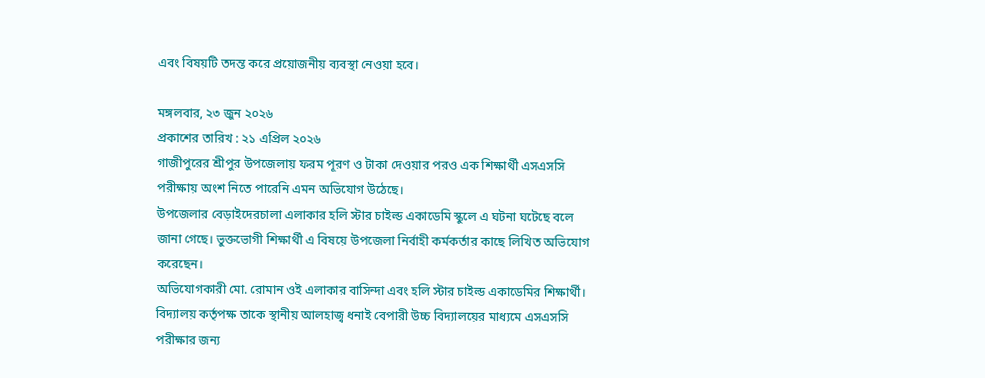এবং বিষয়টি তদন্ত করে প্রয়োজনীয় ব্যবস্থা নেওয়া হবে।

মঙ্গলবার, ২৩ জুন ২০২৬
প্রকাশের তারিখ : ২১ এপ্রিল ২০২৬
গাজীপুরের শ্রীপুর উপজেলায় ফরম পূরণ ও টাকা দেওয়ার পরও এক শিক্ষার্থী এসএসসি পরীক্ষায় অংশ নিতে পারেনি এমন অভিযোগ উঠেছে।
উপজেলার বেড়াইদেরচালা এলাকার হলি স্টার চাইল্ড একাডেমি স্কুলে এ ঘটনা ঘটেছে বলে জানা গেছে। ভুক্তভোগী শিক্ষার্থী এ বিষয়ে উপজেলা নির্বাহী কর্মকর্তার কাছে লিখিত অভিযোগ করেছেন।
অভিযোগকারী মো. রোমান ওই এলাকার বাসিন্দা এবং হলি স্টার চাইল্ড একাডেমির শিক্ষার্থী। বিদ্যালয় কর্তৃপক্ষ তাকে স্থানীয় আলহাজ্ব ধনাই বেপারী উচ্চ বিদ্যালয়ের মাধ্যমে এসএসসি পরীক্ষার জন্য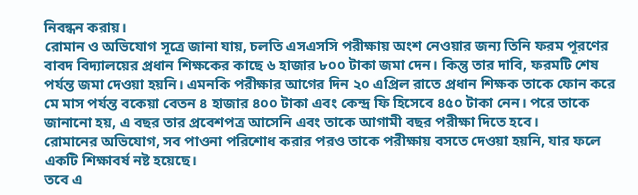নিবন্ধন করায়।
রোমান ও অভিযোগ সূত্রে জানা যায়, চলতি এসএসসি পরীক্ষায় অংশ নেওয়ার জন্য তিনি ফরম পূরণের বাবদ বিদ্যালয়ের প্রধান শিক্ষকের কাছে ৬ হাজার ৮০০ টাকা জমা দেন। কিন্তু তার দাবি, ফরমটি শেষ পর্যন্ত জমা দেওয়া হয়নি। এমনকি পরীক্ষার আগের দিন ২০ এপ্রিল রাতে প্রধান শিক্ষক তাকে ফোন করে মে মাস পর্যন্ত বকেয়া বেতন ৪ হাজার ৪০০ টাকা এবং কেন্দ্র ফি হিসেবে ৪৫০ টাকা নেন। পরে তাকে জানানো হয়, এ বছর তার প্রবেশপত্র আসেনি এবং তাকে আগামী বছর পরীক্ষা দিতে হবে।
রোমানের অভিযোগ, সব পাওনা পরিশোধ করার পরও তাকে পরীক্ষায় বসতে দেওয়া হয়নি, যার ফলে একটি শিক্ষাবর্ষ নষ্ট হয়েছে।
তবে এ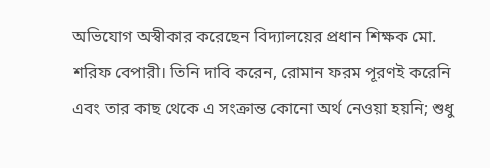অভিযোগ অস্বীকার করেছেন বিদ্যালয়ের প্রধান শিক্ষক মো. শরিফ বেপারী। তিনি দাবি করেন, রোমান ফরম পূরণই করেনি এবং তার কাছ থেকে এ সংক্রান্ত কোনো অর্থ নেওয়া হয়নি; শুধু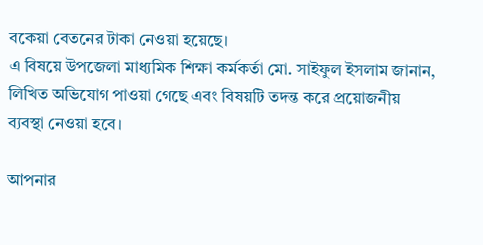বকেয়া বেতনের টাকা নেওয়া হয়েছে।
এ বিষয়ে উপজেলা মাধ্যমিক শিক্ষা কর্মকর্তা মো. সাইফুল ইসলাম জানান, লিখিত অভিযোগ পাওয়া গেছে এবং বিষয়টি তদন্ত করে প্রয়োজনীয় ব্যবস্থা নেওয়া হবে।

আপনার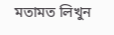মতামত লিখুন